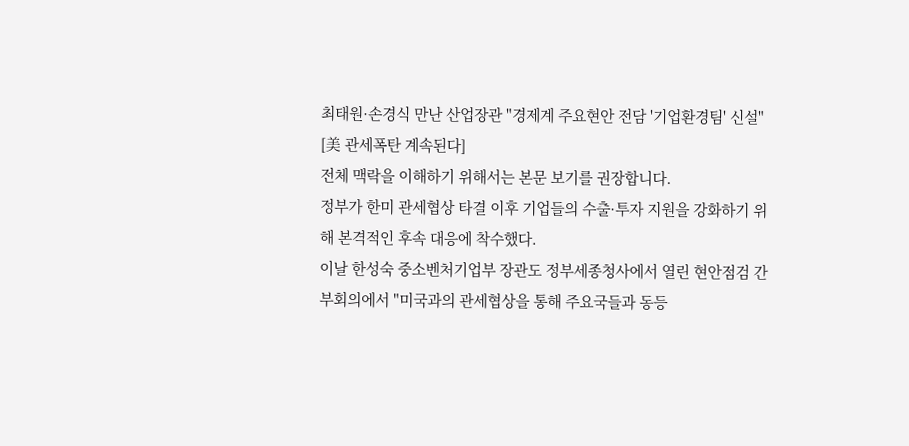최태원·손경식 만난 산업장관 "경제계 주요현안 전담 '기업환경팀' 신설" [美 관세폭탄 계속된다]
전체 맥락을 이해하기 위해서는 본문 보기를 권장합니다.
정부가 한미 관세협상 타결 이후 기업들의 수출·투자 지원을 강화하기 위해 본격적인 후속 대응에 착수했다.
이날 한성숙 중소벤처기업부 장관도 정부세종청사에서 열린 현안점검 간부회의에서 "미국과의 관세협상을 통해 주요국들과 동등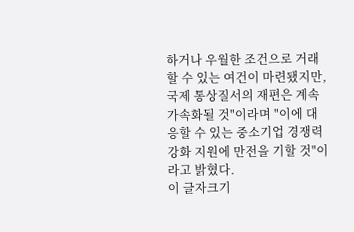하거나 우월한 조건으로 거래할 수 있는 여건이 마련됐지만, 국제 통상질서의 재편은 계속 가속화될 것"이라며 "이에 대응할 수 있는 중소기업 경쟁력 강화 지원에 만전을 기할 것"이라고 밝혔다.
이 글자크기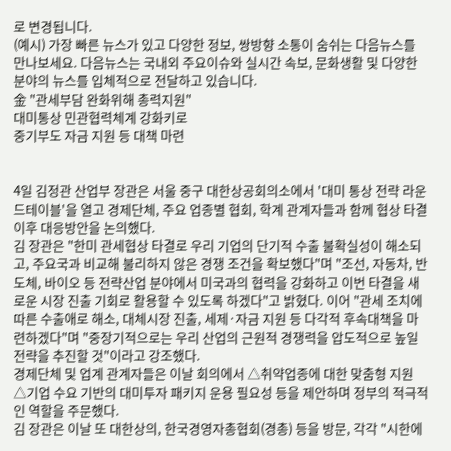로 변경됩니다.
(예시) 가장 빠른 뉴스가 있고 다양한 정보, 쌍방향 소통이 숨쉬는 다음뉴스를 만나보세요. 다음뉴스는 국내외 주요이슈와 실시간 속보, 문화생활 및 다양한 분야의 뉴스를 입체적으로 전달하고 있습니다.
金 "관세부담 완화위해 총력지원"
대미통상 민관협력체계 강화키로
중기부도 자금 지원 등 대책 마련


4일 김정관 산업부 장관은 서울 중구 대한상공회의소에서 '대미 통상 전략 라운드테이블'을 열고 경제단체, 주요 업종별 협회, 학계 관계자들과 함께 협상 타결 이후 대응방안을 논의했다.
김 장관은 "한미 관세협상 타결로 우리 기업의 단기적 수출 불확실성이 해소되고, 주요국과 비교해 불리하지 않은 경쟁 조건을 확보했다"며 "조선, 자동차, 반도체, 바이오 등 전략산업 분야에서 미국과의 협력을 강화하고 이번 타결을 새로운 시장 진출 기회로 활용할 수 있도록 하겠다"고 밝혔다. 이어 "관세 조치에 따른 수출애로 해소, 대체시장 진출, 세제·자금 지원 등 다각적 후속대책을 마련하겠다"며 "중장기적으로는 우리 산업의 근원적 경쟁력을 압도적으로 높일 전략을 추진할 것"이라고 강조했다.
경제단체 및 업계 관계자들은 이날 회의에서 △취약업종에 대한 맞춤형 지원 △기업 수요 기반의 대미투자 패키지 운용 필요성 등을 제안하며 정부의 적극적인 역할을 주문했다.
김 장관은 이날 또 대한상의, 한국경영자총협회(경총) 등을 방문, 각각 "시한에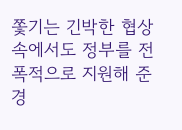쫓기는 긴박한 협상 속에서도 정부를 전폭적으로 지원해 준 경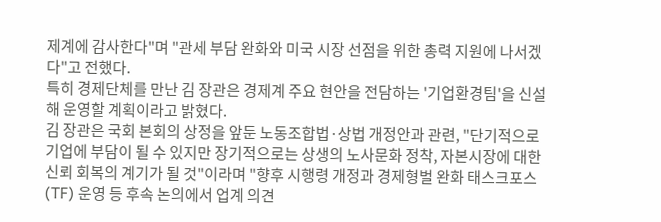제계에 감사한다"며 "관세 부담 완화와 미국 시장 선점을 위한 총력 지원에 나서겠다"고 전했다.
특히 경제단체를 만난 김 장관은 경제계 주요 현안을 전담하는 '기업환경팀'을 신설해 운영할 계획이라고 밝혔다.
김 장관은 국회 본회의 상정을 앞둔 노동조합법·상법 개정안과 관련, "단기적으로 기업에 부담이 될 수 있지만 장기적으로는 상생의 노사문화 정착, 자본시장에 대한 신뢰 회복의 계기가 될 것"이라며 "향후 시행령 개정과 경제형벌 완화 태스크포스(TF) 운영 등 후속 논의에서 업계 의견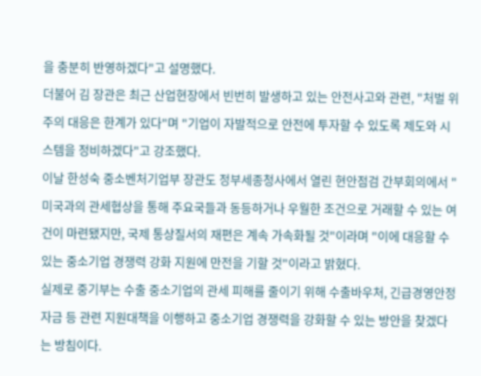을 충분히 반영하겠다"고 설명했다.
더불어 김 장관은 최근 산업현장에서 빈번히 발생하고 있는 안전사고와 관련, "처벌 위주의 대응은 한계가 있다"며 "기업이 자발적으로 안전에 투자할 수 있도록 제도와 시스템을 정비하겠다"고 강조했다.
이날 한성숙 중소벤처기업부 장관도 정부세종청사에서 열린 현안점검 간부회의에서 "미국과의 관세협상을 통해 주요국들과 동등하거나 우월한 조건으로 거래할 수 있는 여건이 마련됐지만, 국제 통상질서의 재편은 계속 가속화될 것"이라며 "이에 대응할 수 있는 중소기업 경쟁력 강화 지원에 만전을 기할 것"이라고 밝혔다.
실제로 중기부는 수출 중소기업의 관세 피해를 줄이기 위해 수출바우처, 긴급경영안정자금 등 관련 지원대책을 이행하고 중소기업 경쟁력을 강화할 수 있는 방안을 찾겠다는 방침이다.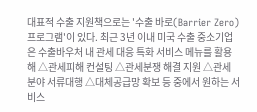대표적 수출 지원책으로는 '수출 바로(Barrier Zero) 프로그램'이 있다. 최근 3년 이내 미국 수출 중소기업은 수출바우처 내 관세 대응 특화 서비스 메뉴를 활용해 △관세피해 컨설팅 △관세분쟁 해결 지원 △관세 분야 서류대행 △대체공급망 확보 등 중에서 원하는 서비스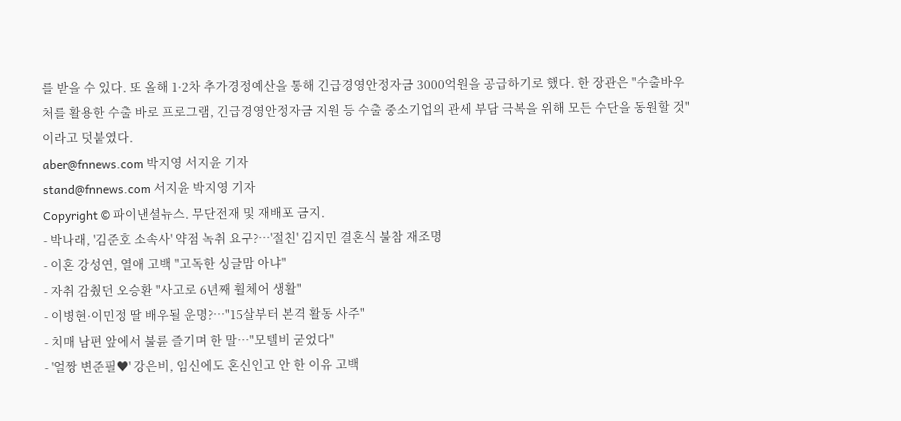를 받을 수 있다. 또 올해 1·2차 추가경정예산을 통해 긴급경영안정자금 3000억원을 공급하기로 했다. 한 장관은 "수출바우처를 활용한 수출 바로 프로그램, 긴급경영안정자금 지원 등 수출 중소기업의 관세 부담 극복을 위해 모든 수단을 동원할 것"이라고 덧붙였다.
aber@fnnews.com 박지영 서지윤 기자
stand@fnnews.com 서지윤 박지영 기자
Copyright © 파이낸셜뉴스. 무단전재 및 재배포 금지.
- 박나래, '김준호 소속사' 약점 녹취 요구?…'절친' 김지민 결혼식 불참 재조명
- 이혼 강성연, 열애 고백 "고독한 싱글맘 아냐"
- 자취 감췄던 오승환 "사고로 6년째 휠체어 생활"
- 이병현·이민정 딸 배우될 운명?…"15살부터 본격 활동 사주"
- 치매 남편 앞에서 불륜 즐기며 한 말…"모텔비 굳었다"
- '얼짱 변준필♥' 강은비, 임신에도 혼신인고 안 한 이유 고백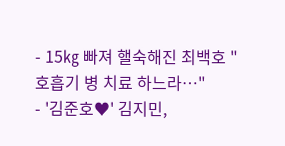- 15㎏ 빠져 핼숙해진 최백호 "호흡기 병 치료 하느라…"
- '김준호♥' 김지민,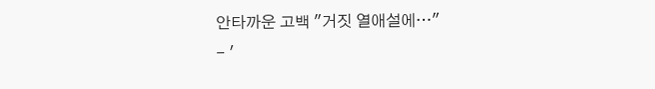안타까운 고백 "거짓 열애설에…"
- '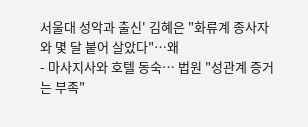서울대 성악과 출신' 김혜은 "화류계 종사자와 몇 달 붙어 살았다"…왜
- 마사지사와 호텔 동숙… 법원 "성관계 증거는 부족"